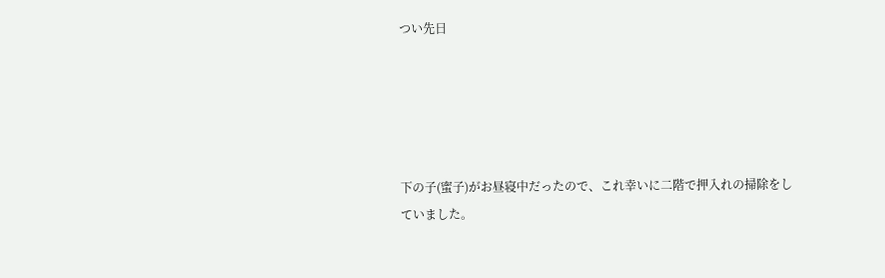つい先日





下の子(蜜子)がお昼寝中だったので、これ幸いに二階で押入れの掃除をしていました。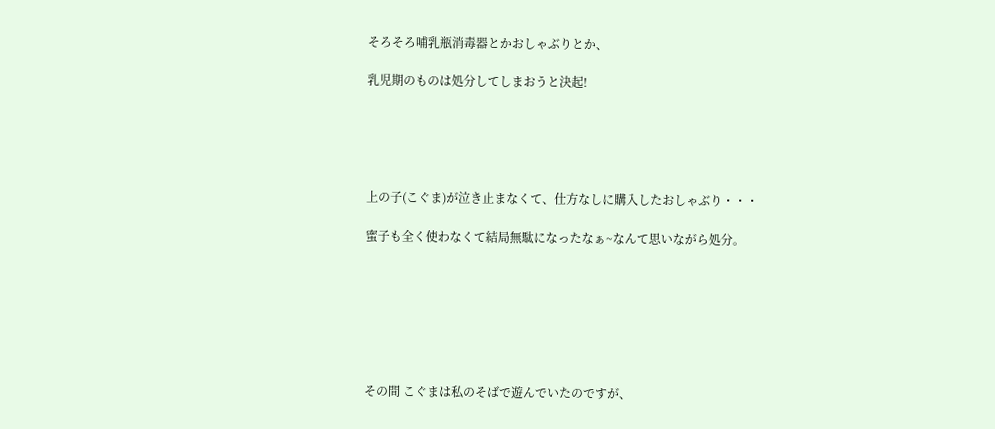そろそろ哺乳瓶消毒器とかおしゃぶりとか、

乳児期のものは処分してしまおうと決起!





上の子(こぐま)が泣き止まなくて、仕方なしに購入したおしゃぶり・・・

蜜子も全く使わなくて結局無駄になったなぁ~なんて思いながら処分。







その間 こぐまは私のそばで遊んでいたのですが、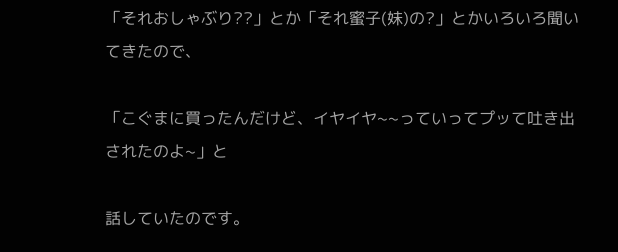「それおしゃぶり??」とか「それ蜜子(妹)の?」とかいろいろ聞いてきたので、

「こぐまに買ったんだけど、イヤイヤ~~っていってプッて吐き出されたのよ~」と

話していたのです。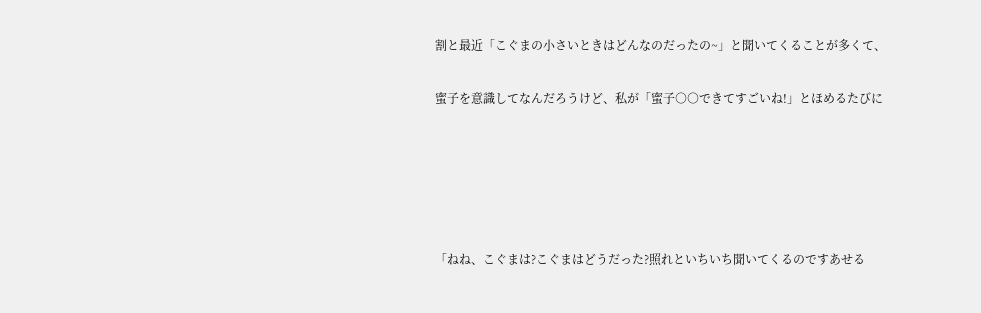割と最近「こぐまの小さいときはどんなのだったの~」と聞いてくることが多くて、

蜜子を意識してなんだろうけど、私が「蜜子○○できてすごいね!」とほめるたびに





「ねね、こぐまは?こぐまはどうだった?照れといちいち聞いてくるのですあせる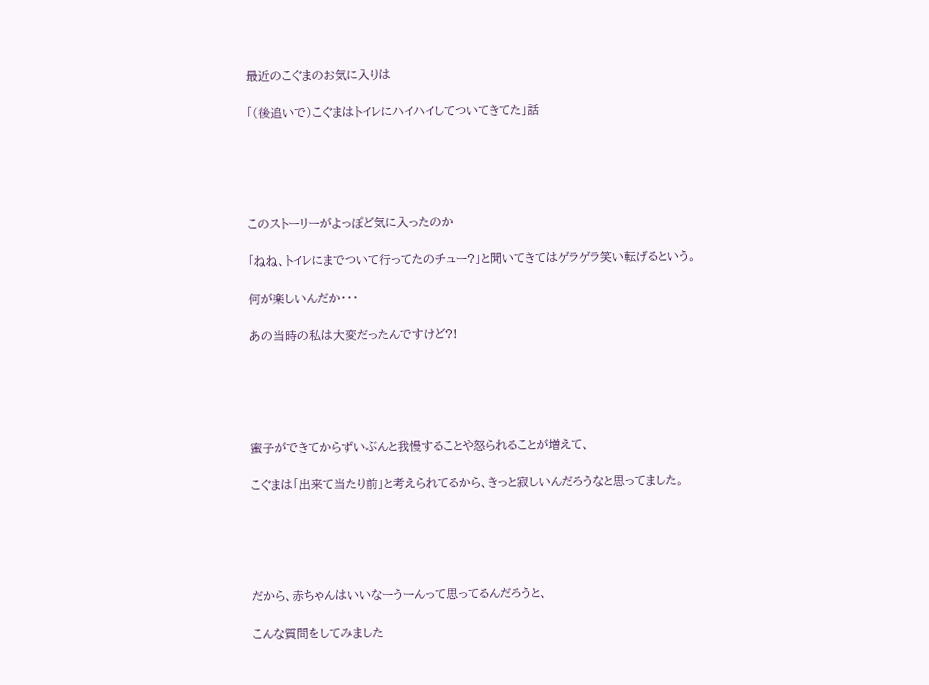最近のこぐまのお気に入りは

「(後追いで)こぐまはトイレにハイハイしてついてきてた」話





このストーリーがよっぽど気に入ったのか

「ねね、トイレにまでついて行ってたのチュー?」と聞いてきてはゲラゲラ笑い転げるという。

何が楽しいんだか・・・

あの当時の私は大変だったんですけど?!





蜜子ができてからずいぶんと我慢することや怒られることが増えて、

こぐまは「出来て当たり前」と考えられてるから、きっと寂しいんだろうなと思ってました。





だから、赤ちゃんはいいなーうーんって思ってるんだろうと、

こんな質問をしてみました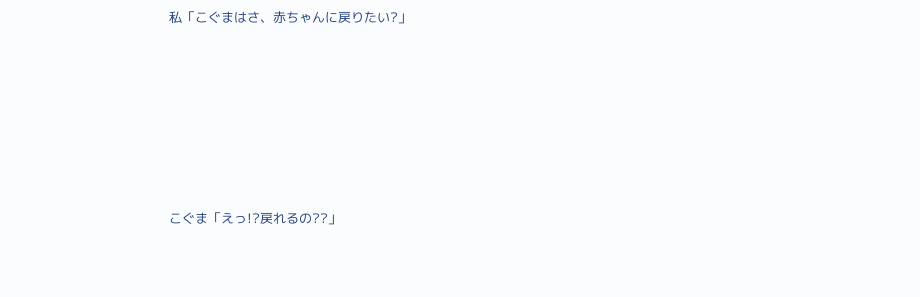私「こぐまはさ、赤ちゃんに戻りたい?」









こぐま「えっ!?戻れるの??」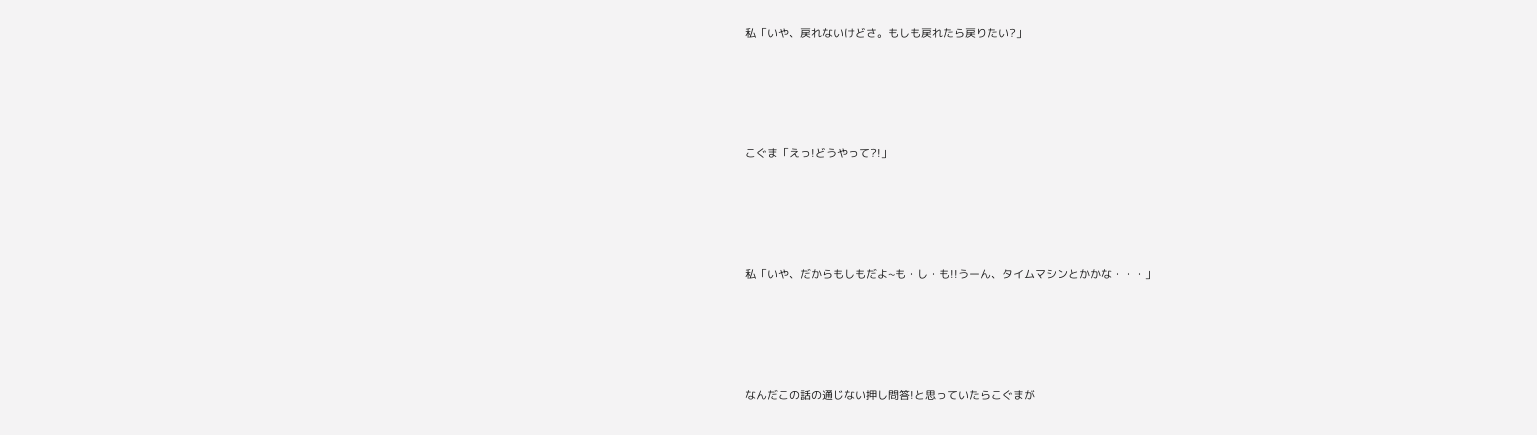私「いや、戻れないけどさ。もしも戻れたら戻りたい?」







こぐま「えっ!どうやって?!」







私「いや、だからもしもだよ~も・し・も!!うーん、タイムマシンとかかな・・・」







なんだこの話の通じない押し問答!と思っていたらこぐまが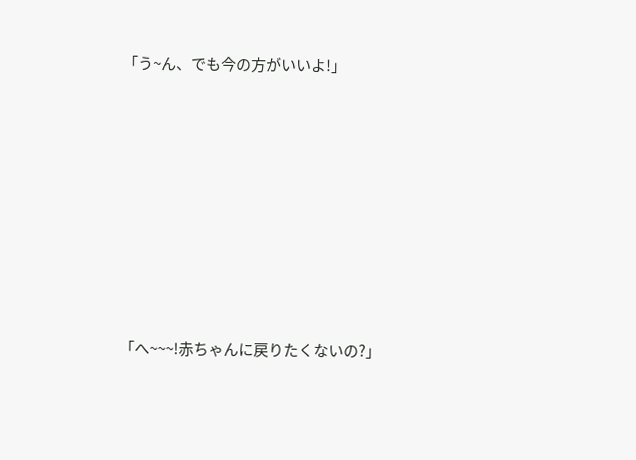「う~ん、でも今の方がいいよ!」









「へ~~~!赤ちゃんに戻りたくないの?」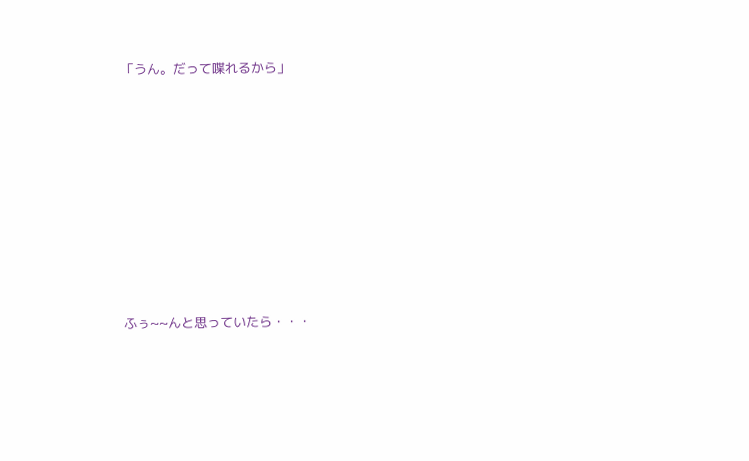「うん。だって喋れるから」









ふぅ~~んと思っていたら・・・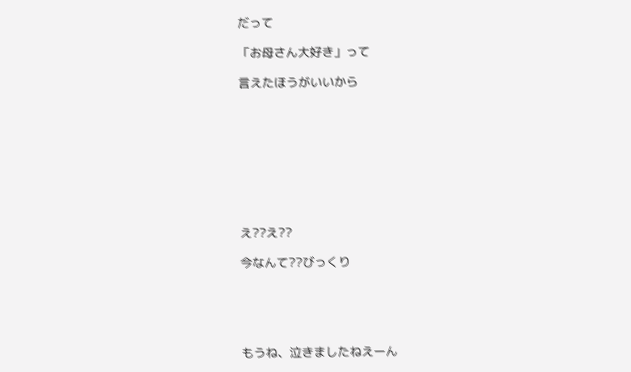だって

「お母さん大好き」って

言えたほうがいいから









え??え??

今なんて??びっくり





もうね、泣きましたねえーん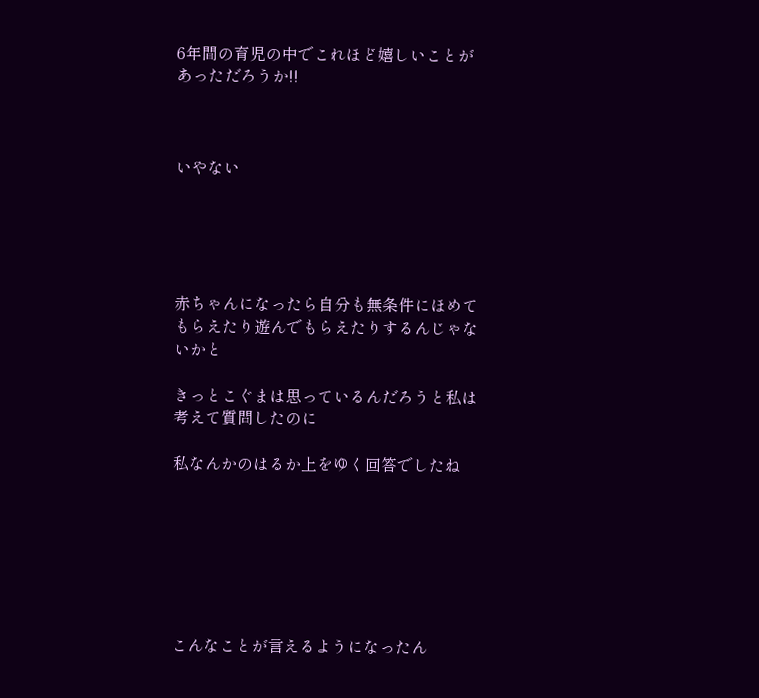6年間の育児の中でこれほど嬉しいことがあっただろうか!!



いやない





赤ちゃんになったら自分も無条件にほめてもらえたり遊んでもらえたりするんじゃないかと

きっとこぐまは思っているんだろうと私は考えて質問したのに

私なんかのはるか上をゆく回答でしたね







こんなことが言えるようになったん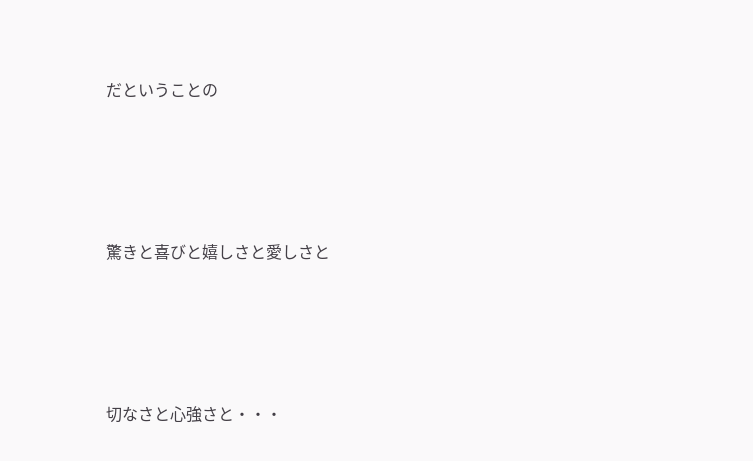だということの





驚きと喜びと嬉しさと愛しさと





切なさと心強さと・・・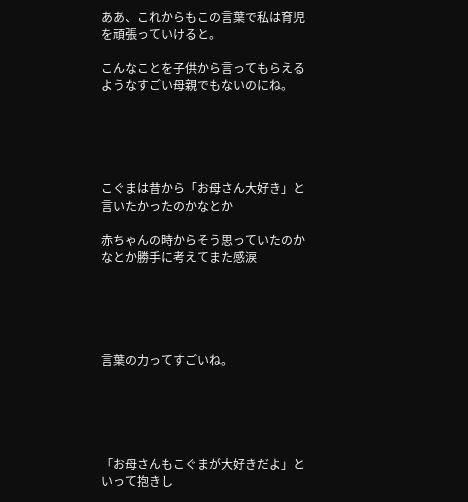ああ、これからもこの言葉で私は育児を頑張っていけると。

こんなことを子供から言ってもらえるようなすごい母親でもないのにね。





こぐまは昔から「お母さん大好き」と言いたかったのかなとか

赤ちゃんの時からそう思っていたのかなとか勝手に考えてまた感涙





言葉の力ってすごいね。





「お母さんもこぐまが大好きだよ」といって抱きし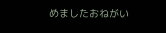めましたおねがい